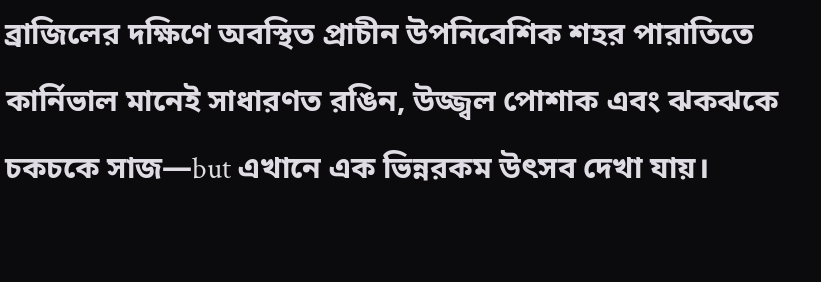ব্রাজিলের দক্ষিণে অবস্থিত প্রাচীন উপনিবেশিক শহর পারাতিতে কার্নিভাল মানেই সাধারণত রঙিন, উজ্জ্বল পোশাক এবং ঝকঝকে চকচকে সাজ—but এখানে এক ভিন্নরকম উৎসব দেখা যায়।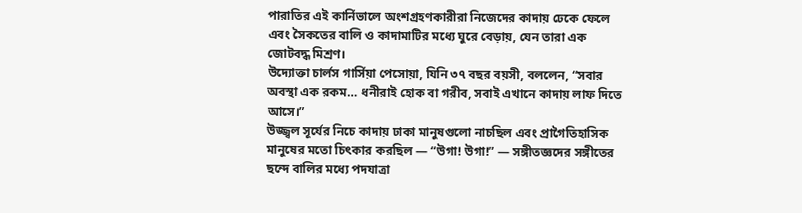পারাতির এই কার্নিভালে অংশগ্রহণকারীরা নিজেদের কাদায় ঢেকে ফেলে এবং সৈকতের বালি ও কাদামাটির মধ্যে ঘুরে বেড়ায়, যেন তারা এক জোটবদ্ধ মিশ্রণ।
উদ্যোক্তা চার্লস গার্সিয়া পেসোয়া, যিনি ৩৭ বছর বয়সী, বললেন, “সবার অবস্থা এক রকম… ধনীরাই হোক বা গরীব, সবাই এখানে কাদায় লাফ দিতে আসে।”
উজ্জ্বল সূর্যের নিচে কাদায় ঢাকা মানুষগুলো নাচছিল এবং প্রাগৈতিহাসিক মানুষের মতো চিৎকার করছিল — “উগা! উগা!” — সঙ্গীতজ্ঞদের সঙ্গীতের ছন্দে বালির মধ্যে পদযাত্রা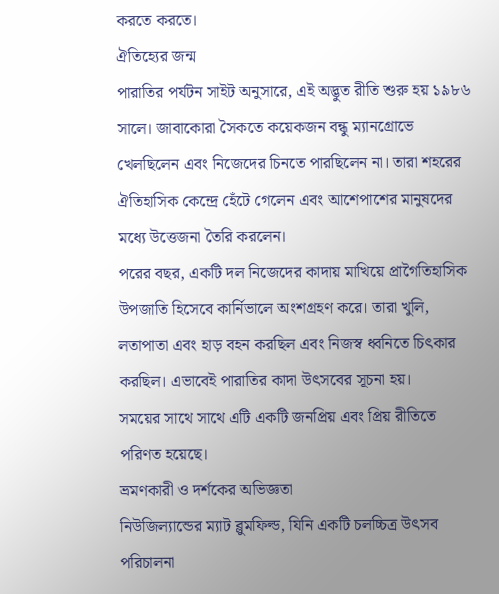করতে করতে।
ঐতিহ্যের জন্ম
পারাতির পর্যটন সাইট অনুসারে, এই অদ্ভুত রীতি শুরু হয় ১৯৮৬ সালে। জাবাকোরা সৈকতে কয়েকজন বন্ধু ম্যানগ্রোভে খেলছিলেন এবং নিজেদের চিনতে পারছিলেন না। তারা শহরের ঐতিহাসিক কেন্দ্রে হেঁটে গেলেন এবং আশেপাশের মানুষদের মধ্যে উত্তেজনা তৈরি করলেন।
পরের বছর, একটি দল নিজেদের কাদায় মাখিয়ে প্রাগৈতিহাসিক উপজাতি হিসেবে কার্নিভালে অংশগ্রহণ করে। তারা খুলি, লতাপাতা এবং হাড় বহন করছিল এবং নিজস্ব ধ্বনিতে চিৎকার করছিল। এভাবেই পারাতির কাদা উৎসবের সূচনা হয়।
সময়ের সাথে সাথে এটি একটি জনপ্রিয় এবং প্রিয় রীতিতে পরিণত হয়েছে।
ভ্রমণকারী ও দর্শকের অভিজ্ঞতা
নিউজিল্যান্ডের ম্যাট ব্লুমফিল্ড, যিনি একটি চলচ্চিত্র উৎসব পরিচালনা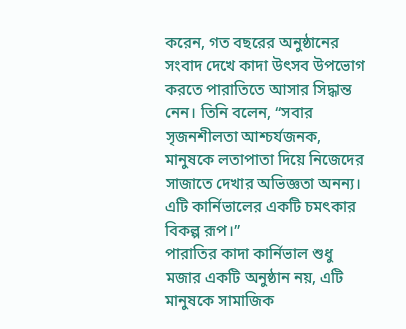করেন, গত বছরের অনুষ্ঠানের সংবাদ দেখে কাদা উৎসব উপভোগ করতে পারাতিতে আসার সিদ্ধান্ত নেন। তিনি বলেন, “সবার সৃজনশীলতা আশ্চর্যজনক, মানুষকে লতাপাতা দিয়ে নিজেদের সাজাতে দেখার অভিজ্ঞতা অনন্য। এটি কার্নিভালের একটি চমৎকার বিকল্প রূপ।”
পারাতির কাদা কার্নিভাল শুধু মজার একটি অনুষ্ঠান নয়, এটি মানুষকে সামাজিক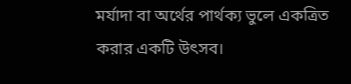মর্যাদা বা অর্থের পার্থক্য ভুলে একত্রিত করার একটি উৎসব।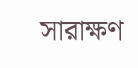সারাক্ষণ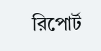রিপোর্ট